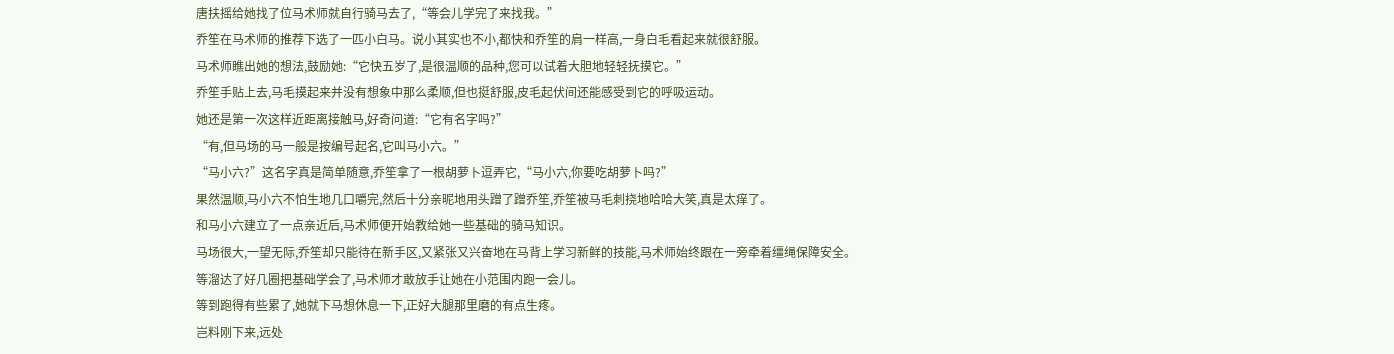唐扶摇给她找了位马术师就自行骑马去了,“等会儿学完了来找我。”
乔笙在马术师的推荐下选了一匹小白马。说小其实也不小,都快和乔笙的肩一样高,一身白毛看起来就很舒服。
马术师瞧出她的想法,鼓励她:“它快五岁了,是很温顺的品种,您可以试着大胆地轻轻抚摸它。”
乔笙手贴上去,马毛摸起来并没有想象中那么柔顺,但也挺舒服,皮毛起伏间还能感受到它的呼吸运动。
她还是第一次这样近距离接触马,好奇问道:“它有名字吗?”
“有,但马场的马一般是按编号起名,它叫马小六。”
“马小六?”这名字真是简单随意,乔笙拿了一根胡萝卜逗弄它,“马小六,你要吃胡萝卜吗?”
果然温顺,马小六不怕生地几口嚼完,然后十分亲昵地用头蹭了蹭乔笙,乔笙被马毛刺挠地哈哈大笑,真是太痒了。
和马小六建立了一点亲近后,马术师便开始教给她一些基础的骑马知识。
马场很大,一望无际,乔笙却只能待在新手区,又紧张又兴奋地在马背上学习新鲜的技能,马术师始终跟在一旁牵着缰绳保障安全。
等溜达了好几圈把基础学会了,马术师才敢放手让她在小范围内跑一会儿。
等到跑得有些累了,她就下马想休息一下,正好大腿那里磨的有点生疼。
岂料刚下来,远处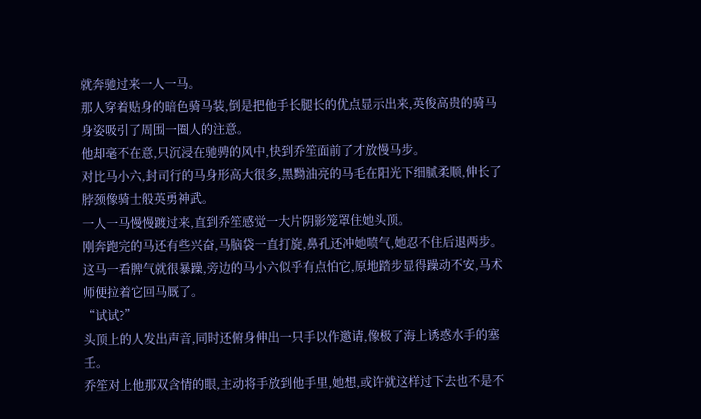就奔驰过来一人一马。
那人穿着贴身的暗色骑马装,倒是把他手长腿长的优点显示出来,英俊高贵的骑马身姿吸引了周围一圈人的注意。
他却毫不在意,只沉浸在驰骋的风中,快到乔笙面前了才放慢马步。
对比马小六,封司行的马身形高大很多,黑黝油亮的马毛在阳光下细腻柔顺,伸长了脖颈像骑士般英勇神武。
一人一马慢慢踱过来,直到乔笙感觉一大片阴影笼罩住她头顶。
刚奔跑完的马还有些兴奋,马脑袋一直打旋,鼻孔还冲她喷气,她忍不住后退两步。
这马一看脾气就很暴躁,旁边的马小六似乎有点怕它,原地踏步显得躁动不安,马术师便拉着它回马厩了。
“试试?”
头顶上的人发出声音,同时还俯身伸出一只手以作邀请,像极了海上诱惑水手的塞壬。
乔笙对上他那双含情的眼,主动将手放到他手里,她想,或许就这样过下去也不是不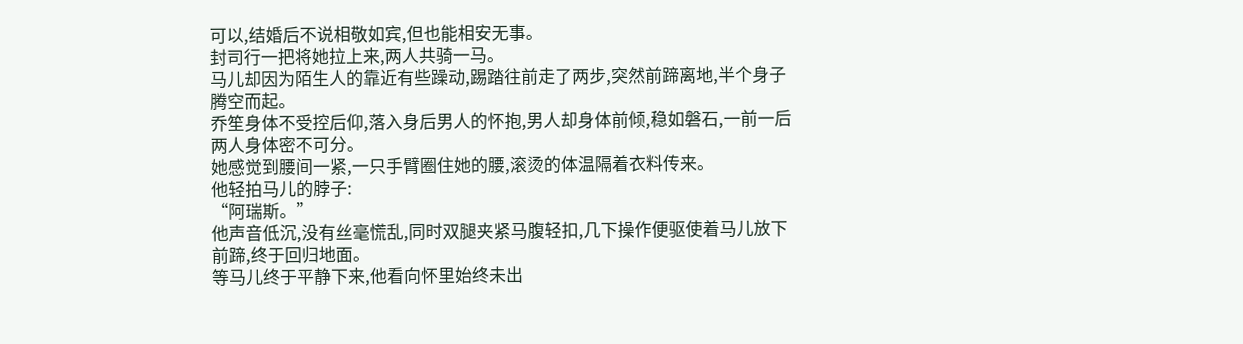可以,结婚后不说相敬如宾,但也能相安无事。
封司行一把将她拉上来,两人共骑一马。
马儿却因为陌生人的靠近有些躁动,踢踏往前走了两步,突然前蹄离地,半个身子腾空而起。
乔笙身体不受控后仰,落入身后男人的怀抱,男人却身体前倾,稳如磐石,一前一后两人身体密不可分。
她感觉到腰间一紧,一只手臂圈住她的腰,滚烫的体温隔着衣料传来。
他轻拍马儿的脖子:
“阿瑞斯。”
他声音低沉,没有丝毫慌乱,同时双腿夹紧马腹轻扣,几下操作便驱使着马儿放下前蹄,终于回归地面。
等马儿终于平静下来,他看向怀里始终未出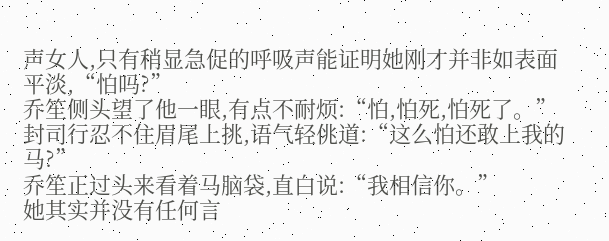声女人,只有稍显急促的呼吸声能证明她刚才并非如表面平淡,“怕吗?”
乔笙侧头望了他一眼,有点不耐烦:“怕,怕死,怕死了。”
封司行忍不住眉尾上挑,语气轻佻道:“这么怕还敢上我的马?”
乔笙正过头来看着马脑袋,直白说:“我相信你。”
她其实并没有任何言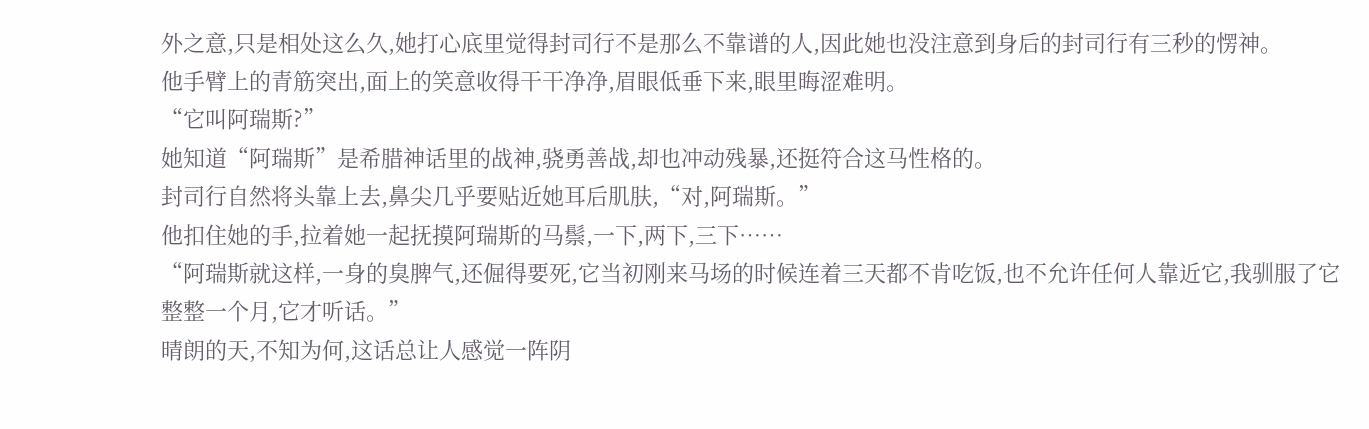外之意,只是相处这么久,她打心底里觉得封司行不是那么不靠谱的人,因此她也没注意到身后的封司行有三秒的愣神。
他手臂上的青筋突出,面上的笑意收得干干净净,眉眼低垂下来,眼里晦涩难明。
“它叫阿瑞斯?”
她知道“阿瑞斯”是希腊神话里的战神,骁勇善战,却也冲动残暴,还挺符合这马性格的。
封司行自然将头靠上去,鼻尖几乎要贴近她耳后肌肤,“对,阿瑞斯。”
他扣住她的手,拉着她一起抚摸阿瑞斯的马鬃,一下,两下,三下……
“阿瑞斯就这样,一身的臭脾气,还倔得要死,它当初刚来马场的时候连着三天都不肯吃饭,也不允许任何人靠近它,我驯服了它整整一个月,它才听话。”
晴朗的天,不知为何,这话总让人感觉一阵阴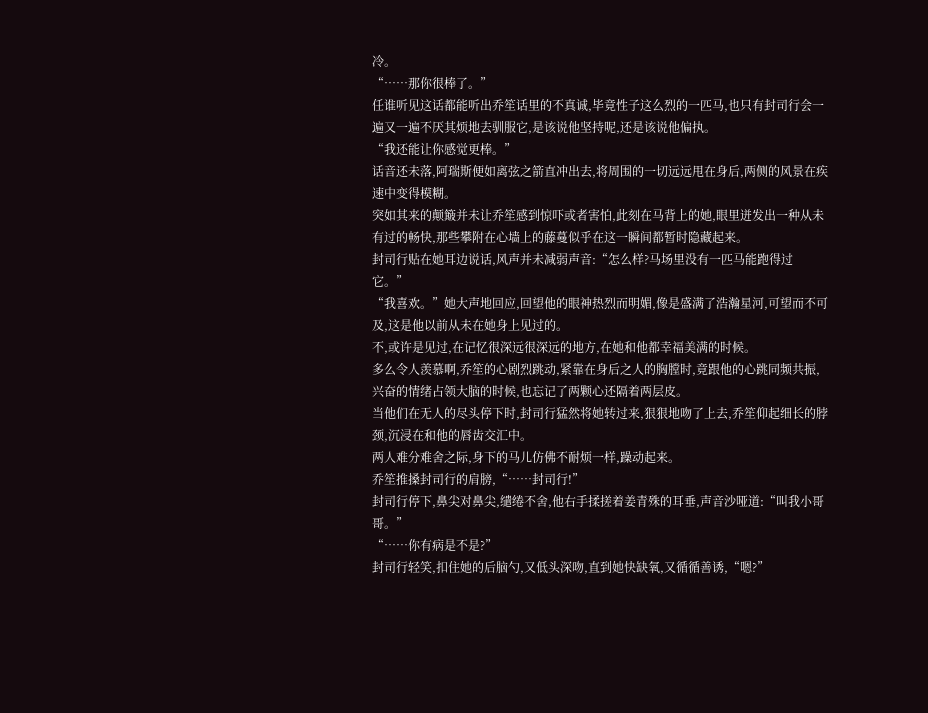冷。
“……那你很棒了。”
任谁听见这话都能听出乔笙话里的不真诚,毕竟性子这么烈的一匹马,也只有封司行会一遍又一遍不厌其烦地去驯服它,是该说他坚持呢,还是该说他偏执。
“我还能让你感觉更棒。”
话音还未落,阿瑞斯便如离弦之箭直冲出去,将周围的一切远远甩在身后,两侧的风景在疾速中变得模糊。
突如其来的颠簸并未让乔笙感到惊吓或者害怕,此刻在马背上的她,眼里迸发出一种从未有过的畅快,那些攀附在心墙上的藤蔓似乎在这一瞬间都暂时隐藏起来。
封司行贴在她耳边说话,风声并未减弱声音:“怎么样?马场里没有一匹马能跑得过它。”
“我喜欢。”她大声地回应,回望他的眼神热烈而明媚,像是盛满了浩瀚星河,可望而不可及,这是他以前从未在她身上见过的。
不,或许是见过,在记忆很深远很深远的地方,在她和他都幸福美满的时候。
多么令人羡慕啊,乔笙的心剧烈跳动,紧靠在身后之人的胸膛时,竟跟他的心跳同频共振,兴奋的情绪占领大脑的时候,也忘记了两颗心还隔着两层皮。
当他们在无人的尽头停下时,封司行猛然将她转过来,狠狠地吻了上去,乔笙仰起细长的脖颈,沉浸在和他的唇齿交汇中。
两人难分难舍之际,身下的马儿仿佛不耐烦一样,躁动起来。
乔笙推搡封司行的肩膀,“……封司行!”
封司行停下,鼻尖对鼻尖,缱绻不舍,他右手揉搓着姜青殊的耳垂,声音沙哑道:“叫我小哥哥。”
“……你有病是不是?”
封司行轻笑,扣住她的后脑勺,又低头深吻,直到她快缺氧,又循循善诱,“嗯?”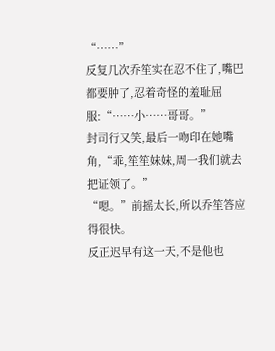“……”
反复几次乔笙实在忍不住了,嘴巴都要肿了,忍着奇怪的羞耻屈服:“……小……哥哥。”
封司行又笑,最后一吻印在她嘴角,“乖,笙笙妹妹,周一我们就去把证领了。”
“嗯。”前摇太长,所以乔笙答应得很快。
反正迟早有这一天,不是他也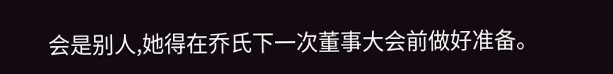会是别人,她得在乔氏下一次董事大会前做好准备。